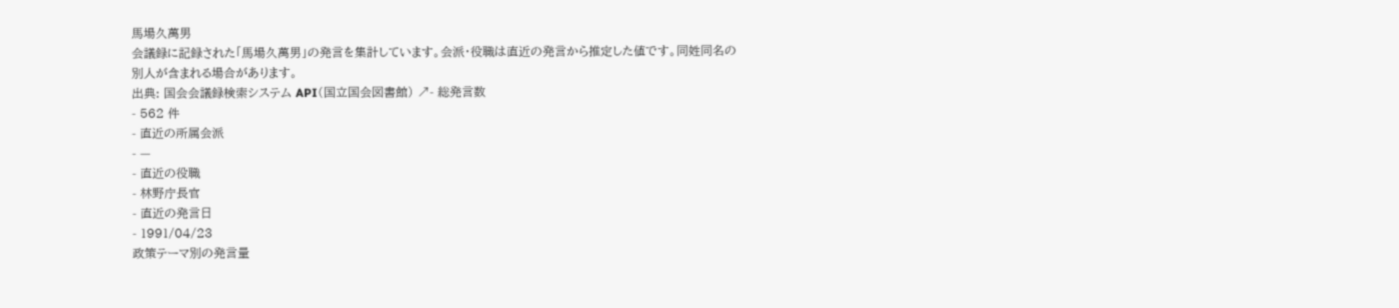馬場久萬男
会議録に記録された「馬場久萬男」の発言を集計しています。会派・役職は直近の発言から推定した値です。同姓同名の別人が含まれる場合があります。
出典: 国会会議録検索システム API(国立国会図書館) ↗- 総発言数
- 562 件
- 直近の所属会派
- —
- 直近の役職
- 林野庁長官
- 直近の発言日
- 1991/04/23
政策テーマ別の発言量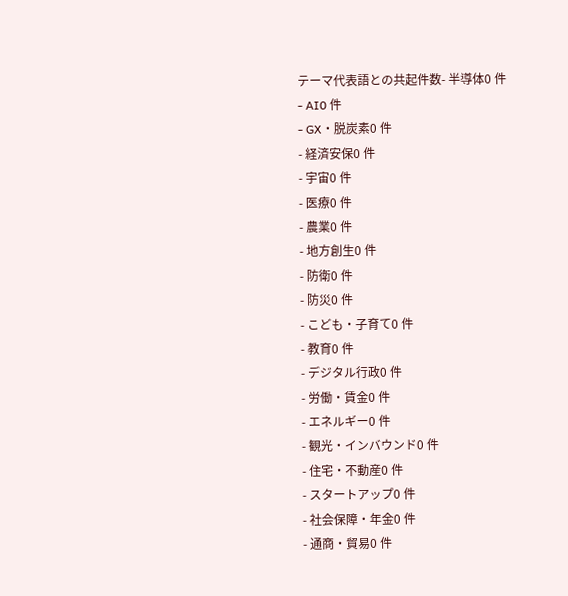テーマ代表語との共起件数- 半導体0 件
- AI0 件
- GX・脱炭素0 件
- 経済安保0 件
- 宇宙0 件
- 医療0 件
- 農業0 件
- 地方創生0 件
- 防衛0 件
- 防災0 件
- こども・子育て0 件
- 教育0 件
- デジタル行政0 件
- 労働・賃金0 件
- エネルギー0 件
- 観光・インバウンド0 件
- 住宅・不動産0 件
- スタートアップ0 件
- 社会保障・年金0 件
- 通商・貿易0 件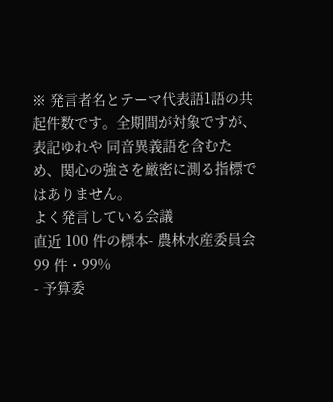※ 発言者名とテーマ代表語1語の共起件数です。全期間が対象ですが、表記ゆれや 同音異義語を含むため、関心の強さを厳密に測る指標ではありません。
よく発言している会議
直近 100 件の標本- 農林水産委員会99 件・99%
- 予算委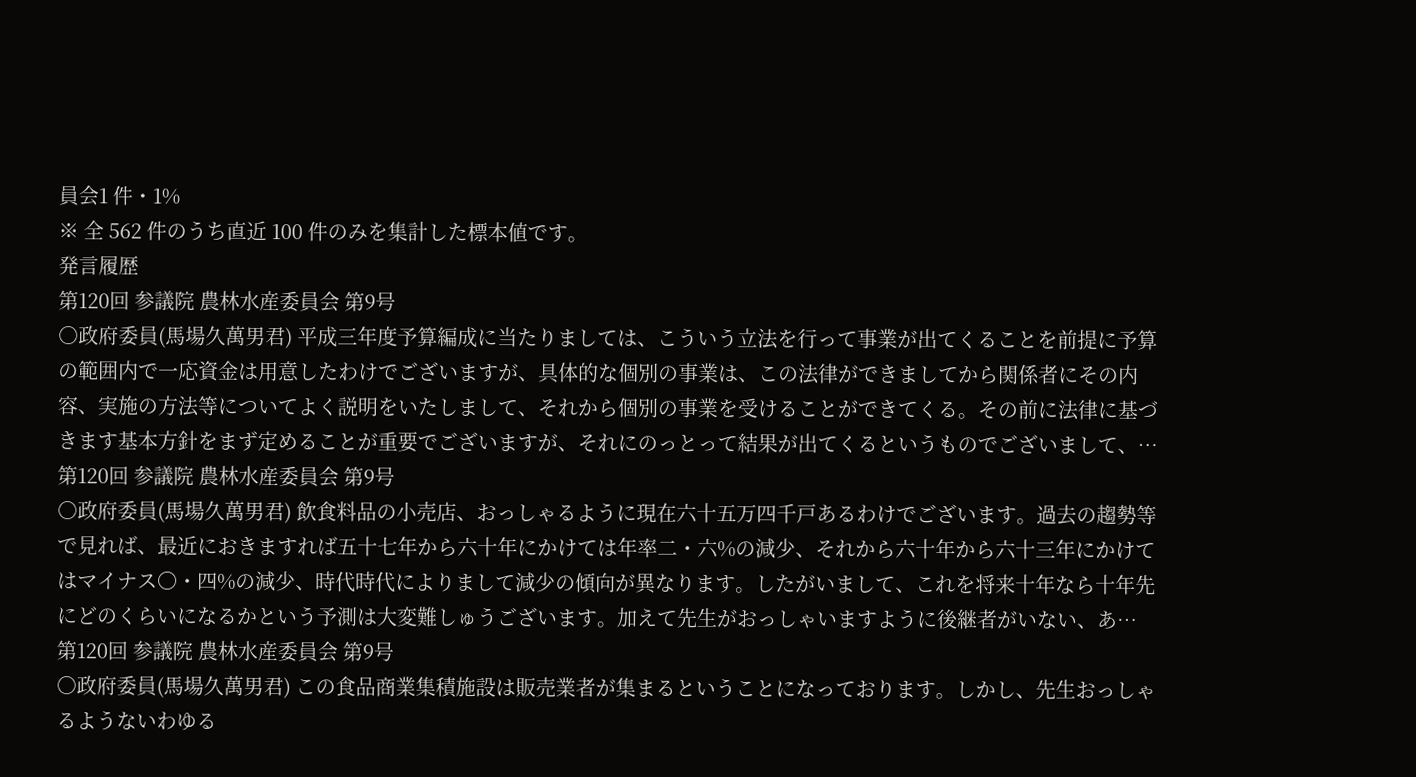員会1 件・1%
※ 全 562 件のうち直近 100 件のみを集計した標本値です。
発言履歴
第120回 参議院 農林水産委員会 第9号
○政府委員(馬場久萬男君) 平成三年度予算編成に当たりましては、こういう立法を行って事業が出てくることを前提に予算の範囲内で一応資金は用意したわけでございますが、具体的な個別の事業は、この法律ができましてから関係者にその内容、実施の方法等についてよく説明をいたしまして、それから個別の事業を受けることができてくる。その前に法律に基づきます基本方針をまず定めることが重要でございますが、それにのっとって結果が出てくるというものでございまして、…
第120回 参議院 農林水産委員会 第9号
○政府委員(馬場久萬男君) 飲食料品の小売店、おっしゃるように現在六十五万四千戸あるわけでございます。過去の趨勢等で見れば、最近におきますれば五十七年から六十年にかけては年率二・六%の減少、それから六十年から六十三年にかけてはマイナス〇・四%の減少、時代時代によりまして減少の傾向が異なります。したがいまして、これを将来十年なら十年先にどのくらいになるかという予測は大変難しゅうございます。加えて先生がおっしゃいますように後継者がいない、あ…
第120回 参議院 農林水産委員会 第9号
○政府委員(馬場久萬男君) この食品商業集積施設は販売業者が集まるということになっております。しかし、先生おっしゃるようないわゆる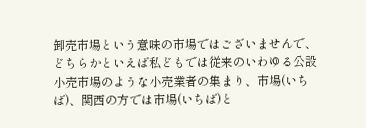卸売市場という意味の市場ではございませんで、どちらかといえば私どもでは従来のいわゆる公設小売市場のような小売業者の集まり、市場(いちば)、関西の方では市場(いちば)と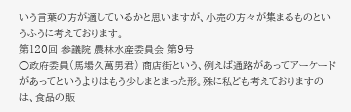いう言葉の方が適しているかと思いますが、小売の方々が集まるものというふうに考えております。
第120回 参議院 農林水産委員会 第9号
○政府委員(馬場久萬男君) 商店街という、例えば通路があってアーケードがあってというよりはもう少しまとまった形。殊に私ども考えておりますのは、食品の販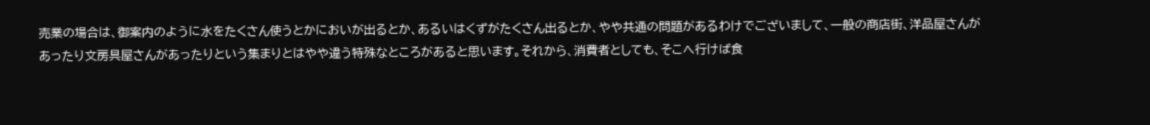売業の場合は、御案内のように水をたくさん使うとかにおいが出るとか、あるいはくずがたくさん出るとか、やや共通の問題があるわけでございまして、一般の商店街、洋品屋さんがあったり文房具屋さんがあったりという集まりとはやや違う特殊なところがあると思います。それから、消費者としても、そこへ行けば食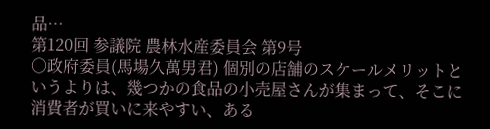品…
第120回 参議院 農林水産委員会 第9号
○政府委員(馬場久萬男君) 個別の店舗のスケールメリットというよりは、幾つかの食品の小売屋さんが集まって、そこに消費者が買いに来やすい、ある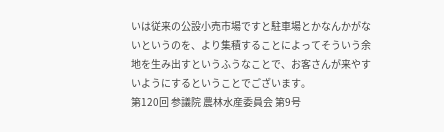いは従来の公設小売市場ですと駐車場とかなんかがないというのを、より集積することによってそういう余地を生み出すというふうなことで、お客さんが来やすいようにするということでございます。
第120回 参議院 農林水産委員会 第9号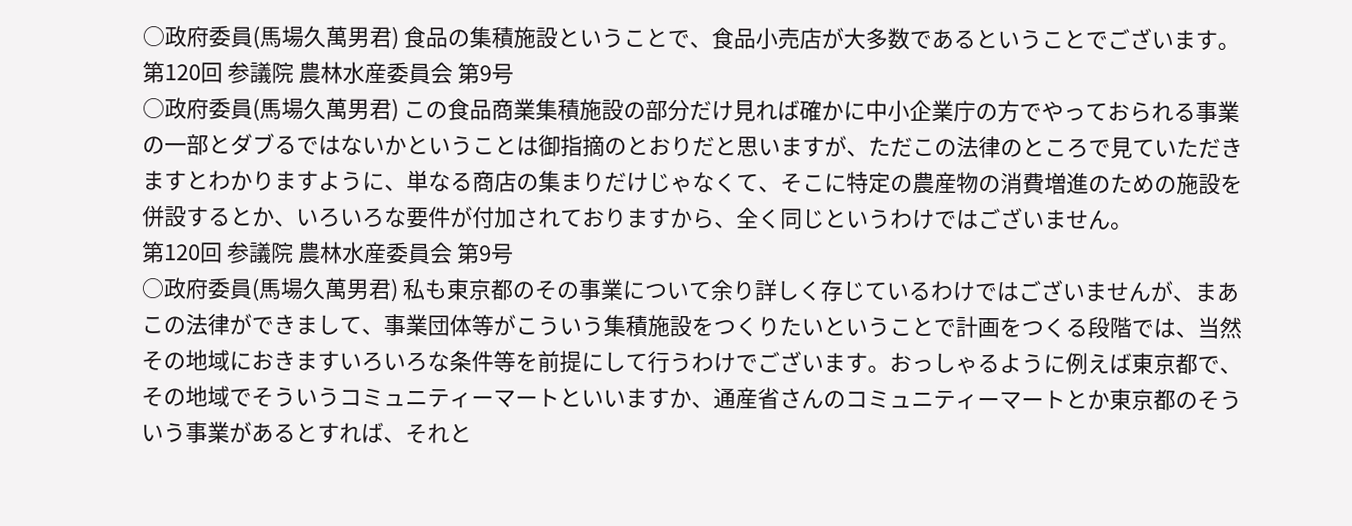○政府委員(馬場久萬男君) 食品の集積施設ということで、食品小売店が大多数であるということでございます。
第120回 参議院 農林水産委員会 第9号
○政府委員(馬場久萬男君) この食品商業集積施設の部分だけ見れば確かに中小企業庁の方でやっておられる事業の一部とダブるではないかということは御指摘のとおりだと思いますが、ただこの法律のところで見ていただきますとわかりますように、単なる商店の集まりだけじゃなくて、そこに特定の農産物の消費増進のための施設を併設するとか、いろいろな要件が付加されておりますから、全く同じというわけではございません。
第120回 参議院 農林水産委員会 第9号
○政府委員(馬場久萬男君) 私も東京都のその事業について余り詳しく存じているわけではございませんが、まあこの法律ができまして、事業団体等がこういう集積施設をつくりたいということで計画をつくる段階では、当然その地域におきますいろいろな条件等を前提にして行うわけでございます。おっしゃるように例えば東京都で、その地域でそういうコミュニティーマートといいますか、通産省さんのコミュニティーマートとか東京都のそういう事業があるとすれば、それと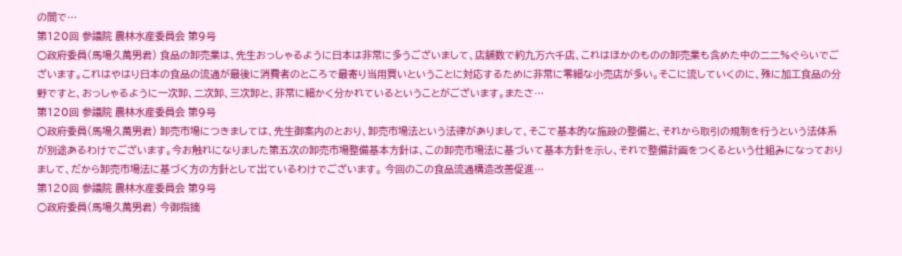の間で…
第120回 参議院 農林水産委員会 第9号
○政府委員(馬場久萬男君) 食品の卸売業は、先生おっしゃるように日本は非常に多うございまして、店舗数で約九万六千店、これはほかのものの卸売業も含めた中の二二%ぐらいでございます。これはやはり日本の食品の流通が最後に消費者のところで最寄り当用買いということに対応するために非常に零細な小売店が多い。そこに流していくのに、殊に加工食品の分野ですと、おっしゃるように一次卸、二次卸、三次卸と、非常に細かく分かれているということがございます。またさ…
第120回 参議院 農林水産委員会 第9号
○政府委員(馬場久萬男君) 卸売市場につきましては、先生御案内のとおり、卸売市場法という法律がありまして、そこで基本的な施設の整備と、それから取引の規制を行うという法体系が別途あるわけでございます。今お触れになりました第五次の卸売市場整備基本方針は、この卸売市場法に基づいて基本方針を示し、それで整備計画をつくるという仕組みになっておりまして、だから卸売市場法に基づく方の方針として出ているわけでございます。 今回のこの食品流通構造改善促進…
第120回 参議院 農林水産委員会 第9号
○政府委員(馬場久萬男君) 今御指摘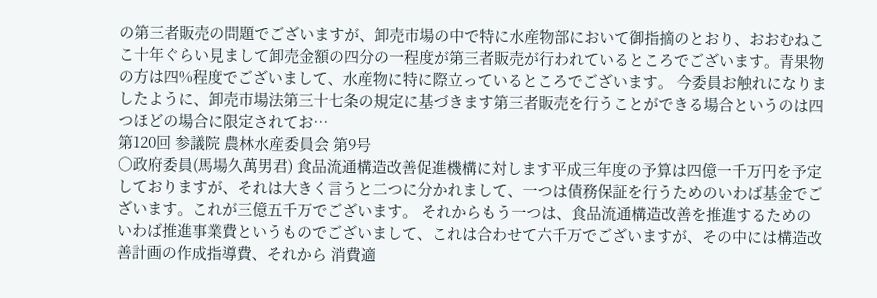の第三者販売の問題でございますが、卸売市場の中で特に水産物部において御指摘のとおり、おおむねここ十年ぐらい見まして卸売金額の四分の一程度が第三者販売が行われているところでございます。青果物の方は四%程度でございまして、水産物に特に際立っているところでございます。 今委員お触れになりましたように、卸売市場法第三十七条の規定に基づきます第三者販売を行うことができる場合というのは四つほどの場合に限定されてお…
第120回 参議院 農林水産委員会 第9号
○政府委員(馬場久萬男君) 食品流通構造改善促進機構に対します平成三年度の予算は四億一千万円を予定しておりますが、それは大きく言うと二つに分かれまして、一つは債務保証を行うためのいわば基金でございます。これが三億五千万でございます。 それからもう一つは、食品流通構造改善を推進するためのいわば推進事業費というものでございまして、これは合わせて六千万でございますが、その中には構造改善計画の作成指導費、それから 消費適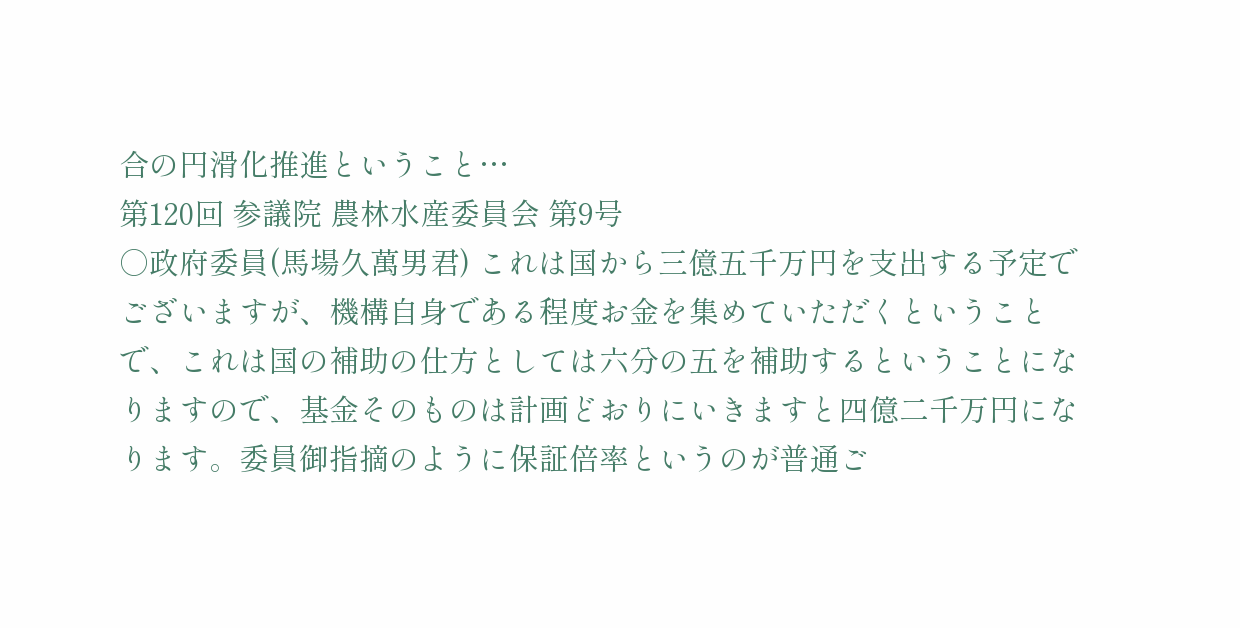合の円滑化推進ということ…
第120回 参議院 農林水産委員会 第9号
○政府委員(馬場久萬男君) これは国から三億五千万円を支出する予定でございますが、機構自身である程度お金を集めていただくということで、これは国の補助の仕方としては六分の五を補助するということになりますので、基金そのものは計画どおりにいきますと四億二千万円になります。委員御指摘のように保証倍率というのが普通ご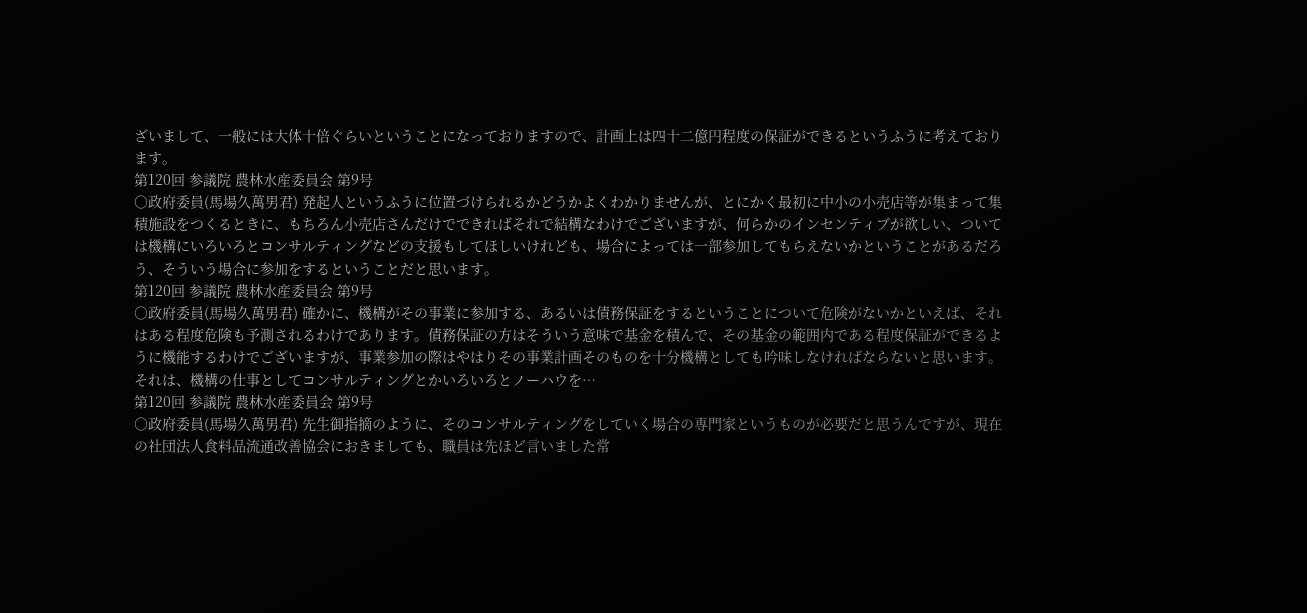ざいまして、一般には大体十倍ぐらいということになっておりますので、計画上は四十二億円程度の保証ができるというふうに考えております。
第120回 参議院 農林水産委員会 第9号
○政府委員(馬場久萬男君) 発起人というふうに位置づけられるかどうかよくわかりませんが、とにかく最初に中小の小売店等が集まって集積施設をつくるときに、もちろん小売店さんだけでできればそれで結構なわけでございますが、何らかのインセンティブが欲しい、ついては機構にいろいろとコンサルティングなどの支援もしてほしいけれども、場合によっては一部参加してもらえないかということがあるだろう、そういう場合に参加をするということだと思います。
第120回 参議院 農林水産委員会 第9号
○政府委員(馬場久萬男君) 確かに、機構がその事業に参加する、あるいは債務保証をするということについて危険がないかといえば、それはある程度危険も予測されるわけであります。債務保証の方はそういう意味で基金を積んで、その基金の範囲内である程度保証ができるように機能するわけでございますが、事業参加の際はやはりその事業計画そのものを十分機構としても吟味しなければならないと思います。それは、機構の仕事としてコンサルティングとかいろいろとノーハウを…
第120回 参議院 農林水産委員会 第9号
○政府委員(馬場久萬男君) 先生御指摘のように、そのコンサルティングをしていく場合の専門家というものが必要だと思うんですが、現在の社団法人食料品流通改善協会におきましても、職員は先ほど言いました常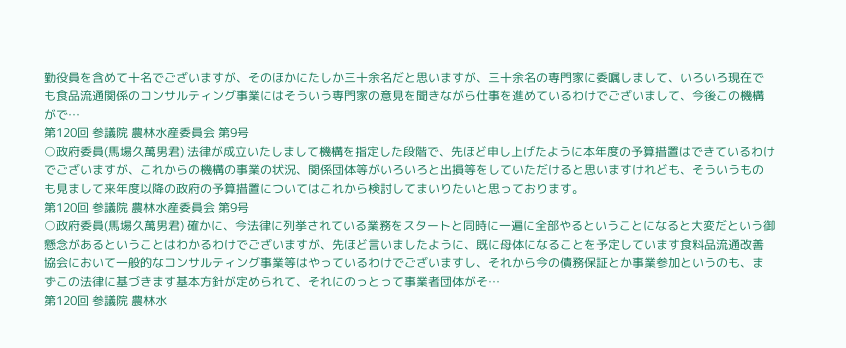勤役員を含めて十名でございますが、そのほかにたしか三十余名だと思いますが、三十余名の専門家に委嘱しまして、いろいろ現在でも食品流通関係のコンサルティング事業にはそういう専門家の意見を聞きながら仕事を進めているわけでございまして、今後この機構がで…
第120回 参議院 農林水産委員会 第9号
○政府委員(馬場久萬男君) 法律が成立いたしまして機構を指定した段階で、先ほど申し上げたように本年度の予算措置はできているわけでございますが、これからの機構の事業の状況、関係団体等がいろいろと出損等をしていただけると思いますけれども、そういうものも見まして来年度以降の政府の予算措置についてはこれから検討してまいりたいと思っております。
第120回 参議院 農林水産委員会 第9号
○政府委員(馬場久萬男君) 確かに、今法律に列挙されている業務をスタートと同時に一遍に全部やるということになると大変だという御懸念があるということはわかるわけでございますが、先ほど言いましたように、既に母体になることを予定しています食料品流通改善協会において一般的なコンサルティング事業等はやっているわけでございますし、それから今の債務保証とか事業参加というのも、まずこの法律に基づきます基本方針が定められて、それにのっとって事業者団体がそ…
第120回 参議院 農林水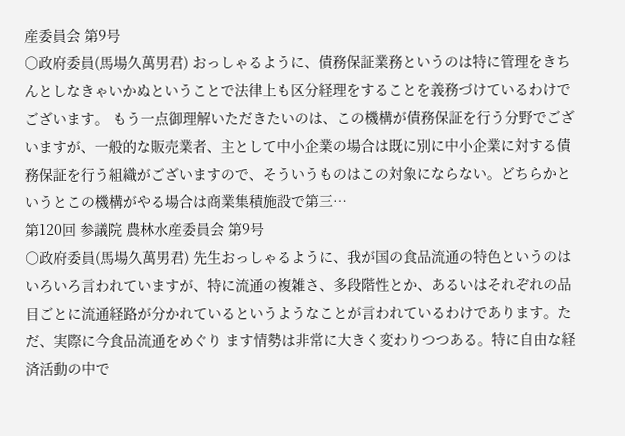産委員会 第9号
○政府委員(馬場久萬男君) おっしゃるように、債務保証業務というのは特に管理をきちんとしなきゃいかぬということで法律上も区分経理をすることを義務づけているわけでございます。 もう一点御理解いただきたいのは、この機構が債務保証を行う分野でございますが、一般的な販売業者、主として中小企業の場合は既に別に中小企業に対する債務保証を行う組織がございますので、そういうものはこの対象にならない。どちらかというとこの機構がやる場合は商業集積施設で第三…
第120回 参議院 農林水産委員会 第9号
○政府委員(馬場久萬男君) 先生おっしゃるように、我が国の食品流通の特色というのはいろいろ言われていますが、特に流通の複雑さ、多段階性とか、あるいはそれぞれの品目ごとに流通経路が分かれているというようなことが言われているわけであります。ただ、実際に今食品流通をめぐり ます情勢は非常に大きく変わりつつある。特に自由な経済活動の中で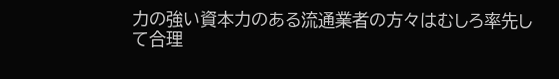力の強い資本力のある流通業者の方々はむしろ率先して合理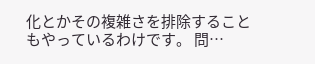化とかその複雑さを排除することもやっているわけです。 問…